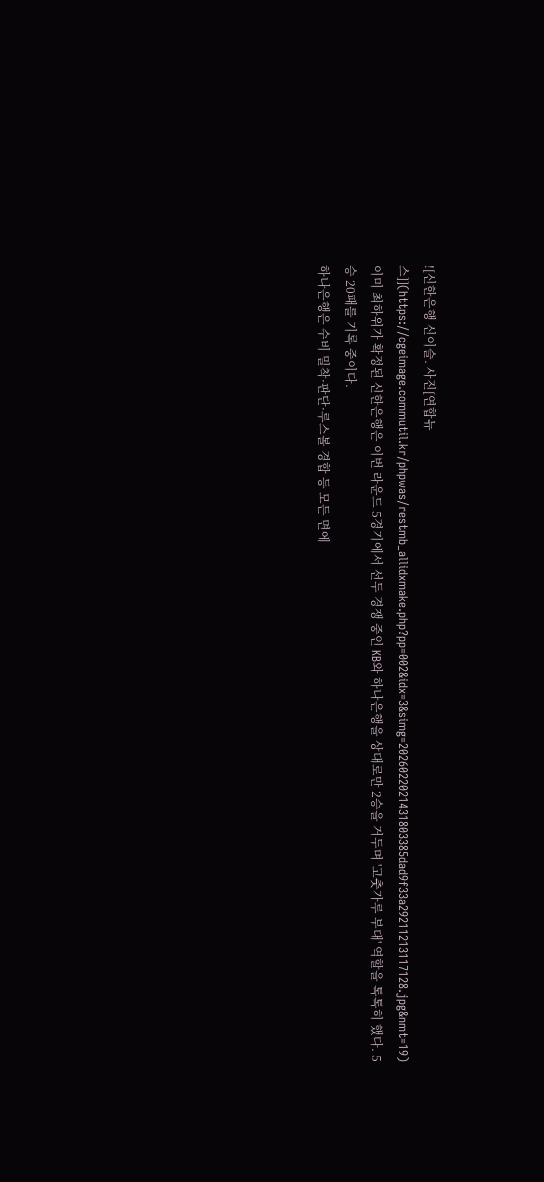![신한은행 신이슬. 사진[연합뉴스]](https://cgeimage.commutil.kr/phpwas/restmb_allidxmake.php?pp=002&idx=3&simg=2026022021431803385dad9f33a29211213117128.jpg&nmt=19)
이미 최하위가 확정된 신한은행은 이번 라운드 5경기에서 선두 경쟁 중인 KB와 하나은행을 상대로만 2승을 거두며 '고춧가루 부대' 역할을 톡톡히 했다. 5승 20패를 기록 중이다.
하나은행은 수비 밀착·판단·루스볼 경합 등 모든 면에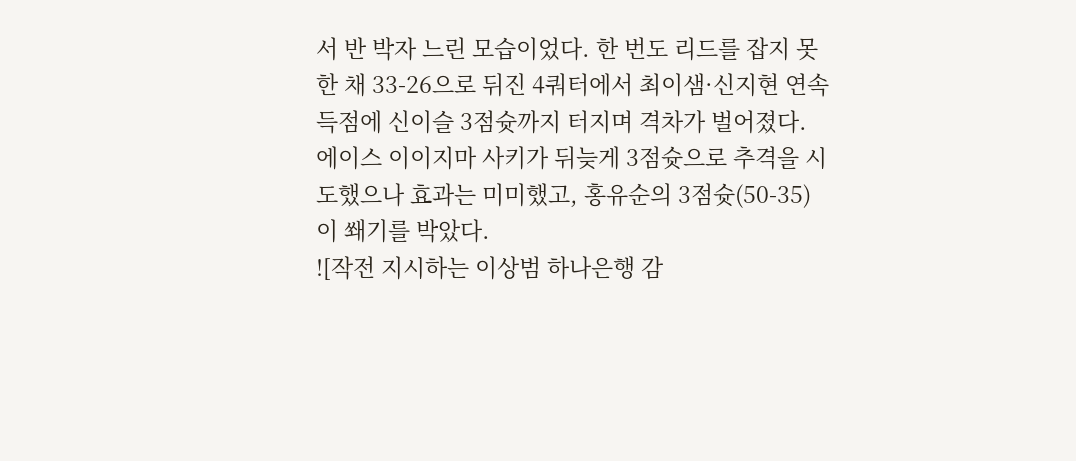서 반 박자 느린 모습이었다. 한 번도 리드를 잡지 못한 채 33-26으로 뒤진 4쿼터에서 최이샘·신지현 연속 득점에 신이슬 3점슛까지 터지며 격차가 벌어졌다. 에이스 이이지마 사키가 뒤늦게 3점슛으로 추격을 시도했으나 효과는 미미했고, 홍유순의 3점슛(50-35)이 쐐기를 박았다.
![작전 지시하는 이상범 하나은행 감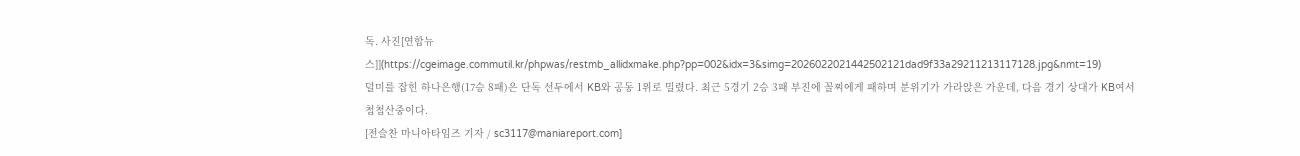독. 사진[연합뉴스]](https://cgeimage.commutil.kr/phpwas/restmb_allidxmake.php?pp=002&idx=3&simg=2026022021442502121dad9f33a29211213117128.jpg&nmt=19)
덜미를 잡힌 하나은행(17승 8패)은 단독 선두에서 KB와 공동 1위로 밀렸다. 최근 5경기 2승 3패 부진에 꼴찌에게 패하며 분위기가 가라앉은 가운데, 다음 경기 상대가 KB여서 첩첩산중이다.
[전슬찬 마니아타임즈 기자 / sc3117@maniareport.com]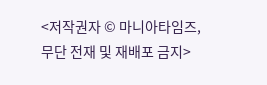<저작권자 © 마니아타임즈, 무단 전재 및 재배포 금지>